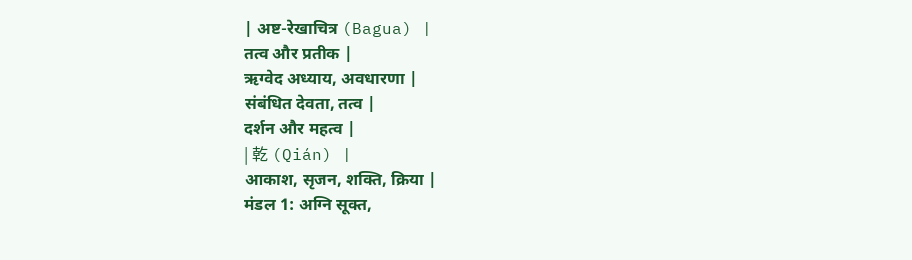| अष्ट-रेखाचित्र (Bagua) |
तत्व और प्रतीक |
ऋग्वेद अध्याय, अवधारणा |
संबंधित देवता, तत्व |
दर्शन और महत्व |
| 乾 (Qián) |
आकाश, सृजन, शक्ति, क्रिया |
मंडल 1: अग्नि सूक्त,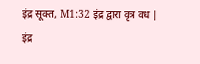इंद्र सूक्त, M1:32 इंद्र द्वारा वृत्र वध |
इंद्र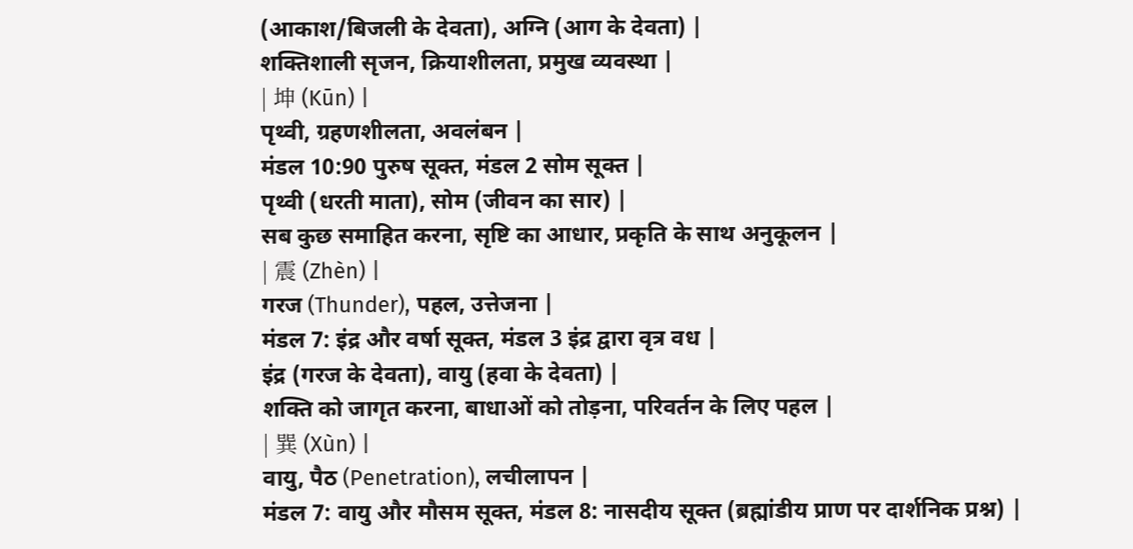(आकाश/बिजली के देवता), अग्नि (आग के देवता) |
शक्तिशाली सृजन, क्रियाशीलता, प्रमुख व्यवस्था |
| 坤 (Kūn) |
पृथ्वी, ग्रहणशीलता, अवलंबन |
मंडल 10:90 पुरुष सूक्त, मंडल 2 सोम सूक्त |
पृथ्वी (धरती माता), सोम (जीवन का सार) |
सब कुछ समाहित करना, सृष्टि का आधार, प्रकृति के साथ अनुकूलन |
| 震 (Zhèn) |
गरज (Thunder), पहल, उत्तेजना |
मंडल 7: इंद्र और वर्षा सूक्त, मंडल 3 इंद्र द्वारा वृत्र वध |
इंद्र (गरज के देवता), वायु (हवा के देवता) |
शक्ति को जागृत करना, बाधाओं को तोड़ना, परिवर्तन के लिए पहल |
| 巽 (Xùn) |
वायु, पैठ (Penetration), लचीलापन |
मंडल 7: वायु और मौसम सूक्त, मंडल 8: नासदीय सूक्त (ब्रह्मांडीय प्राण पर दार्शनिक प्रश्न) |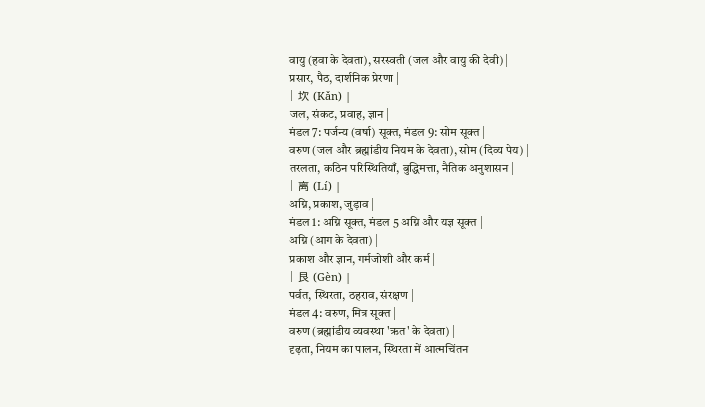वायु (हवा के देवता), सरस्वती (जल और वायु की देवी) |
प्रसार, पैठ, दार्शनिक प्रेरणा |
| 坎 (Kǎn) |
जल, संकट, प्रवाह, ज्ञान |
मंडल 7: पर्जन्य (वर्षा) सूक्त, मंडल 9: सोम सूक्त |
वरुण (जल और ब्रह्मांडीय नियम के देवता), सोम (दिव्य पेय) |
तरलता, कठिन परिस्थितियाँ, बुद्धिमत्ता, नैतिक अनुशासन |
| 离 (Lí) |
अग्नि, प्रकाश, जुड़ाव |
मंडल 1: अग्नि सूक्त, मंडल 5 अग्नि और यज्ञ सूक्त |
अग्नि (आग के देवता) |
प्रकाश और ज्ञान, गर्मजोशी और कर्म |
| 艮 (Gèn) |
पर्वत, स्थिरता, ठहराव, संरक्षण |
मंडल 4: वरुण, मित्र सूक्त |
वरुण (ब्रह्मांडीय व्यवस्था 'ऋत' के देवता) |
दृढ़ता, नियम का पालन, स्थिरता में आत्मचिंतन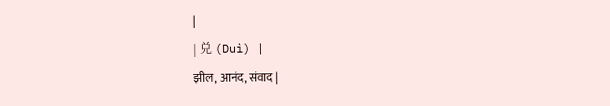|
| 兑 (Duì) |
झील, आनंद, संवाद |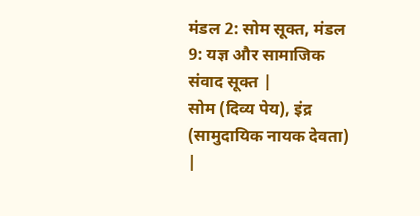मंडल 2: सोम सूक्त, मंडल 9: यज्ञ और सामाजिक संवाद सूक्त |
सोम (दिव्य पेय), इंद्र (सामुदायिक नायक देवता) |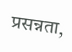प्रसन्नता,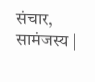संचार, सामंजस्य |